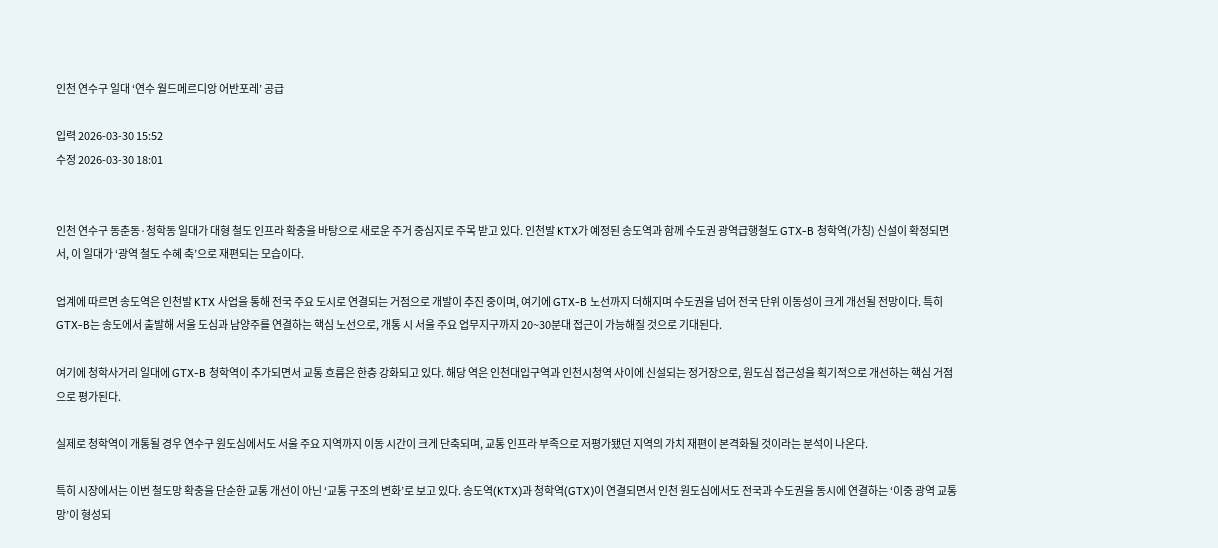인천 연수구 일대 ‘연수 월드메르디앙 어반포레’ 공급

입력 2026-03-30 15:52
수정 2026-03-30 18:01


인천 연수구 동춘동·청학동 일대가 대형 철도 인프라 확충을 바탕으로 새로운 주거 중심지로 주목 받고 있다. 인천발 KTX가 예정된 송도역과 함께 수도권 광역급행철도 GTX-B 청학역(가칭) 신설이 확정되면서, 이 일대가 ‘광역 철도 수혜 축’으로 재편되는 모습이다.

업계에 따르면 송도역은 인천발 KTX 사업을 통해 전국 주요 도시로 연결되는 거점으로 개발이 추진 중이며, 여기에 GTX-B 노선까지 더해지며 수도권을 넘어 전국 단위 이동성이 크게 개선될 전망이다. 특히 GTX-B는 송도에서 출발해 서울 도심과 남양주를 연결하는 핵심 노선으로, 개통 시 서울 주요 업무지구까지 20~30분대 접근이 가능해질 것으로 기대된다.

여기에 청학사거리 일대에 GTX-B 청학역이 추가되면서 교통 흐름은 한층 강화되고 있다. 해당 역은 인천대입구역과 인천시청역 사이에 신설되는 정거장으로, 원도심 접근성을 획기적으로 개선하는 핵심 거점으로 평가된다.

실제로 청학역이 개통될 경우 연수구 원도심에서도 서울 주요 지역까지 이동 시간이 크게 단축되며, 교통 인프라 부족으로 저평가됐던 지역의 가치 재편이 본격화될 것이라는 분석이 나온다.

특히 시장에서는 이번 철도망 확충을 단순한 교통 개선이 아닌 ‘교통 구조의 변화’로 보고 있다. 송도역(KTX)과 청학역(GTX)이 연결되면서 인천 원도심에서도 전국과 수도권을 동시에 연결하는 ‘이중 광역 교통망’이 형성되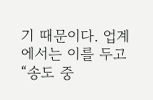기 때문이다. 업계에서는 이를 두고 “송도 중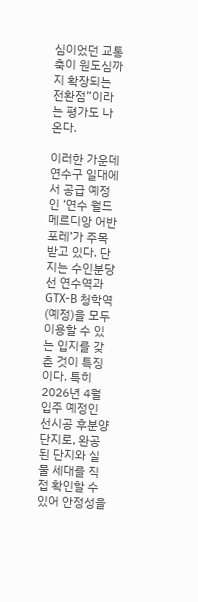심이었던 교통 축이 원도심까지 확장되는 전환점”이라는 평가도 나온다.

이러한 가운데 연수구 일대에서 공급 예정인 ‘연수 월드메르디앙 어반포레’가 주목 받고 있다. 단지는 수인분당선 연수역과 GTX-B 청학역(예정)을 모두 이용할 수 있는 입지를 갖춘 것이 특징이다. 특히 2026년 4월 입주 예정인 선시공 후분양 단지로, 완공된 단지와 실물 세대를 직접 확인할 수 있어 안정성을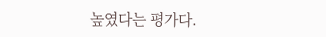높였다는 평가다.